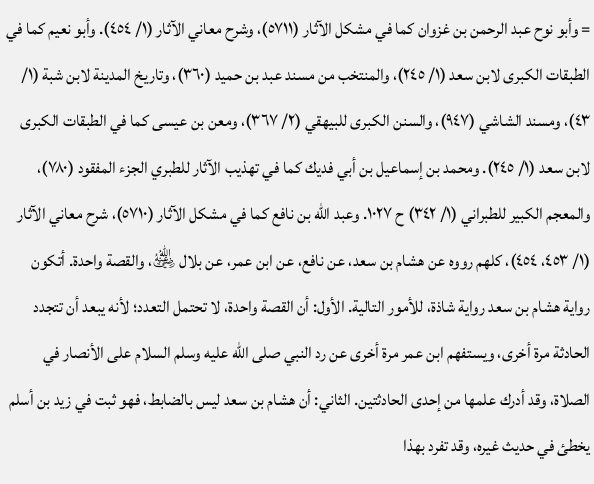= وأبو نوح عبد الرحمن بن غزوان كما في مشكل الآثار (٥٧١١)، وشرح معاني الآثار (١/ ٤٥٤). وأبو نعيم كما في الطبقات الكبرى لابن سعد (١/ ٢٤٥)، والمنتخب من مسند عبد بن حميد (٣٦٠)، وتاريخ المدينة لابن شبة (١/ ٤٣)، ومسند الشاشي (٩٤٧)، والسنن الكبرى للبيهقي (٢/ ٣٦٧)، ومعن بن عيسى كما في الطبقات الكبرى لابن سعد (١/ ٢٤٥). ومحمد بن إسماعيل بن أبي فديك كما في تهذيب الآثار للطبري الجزء المفقود (٧٨٠)، والمعجم الكبير للطبراني (١/ ٣٤٢) ح ١٠٢٧. وعبد الله بن نافع كما في مشكل الآثار (٥٧١٠)، شرح معاني الآثار (١/ ٤٥٣، ٤٥٤)، كلهم رووه عن هشام بن سعد، عن نافع، عن ابن عمر، عن بلال ﵁، والقصة واحدة. أتكون رواية هشام بن سعد رواية شاذة، للأمور التالية. الأول: أن القصة واحدة، لا تحتمل التعدد؛ لأنه يبعد أن تتجدد الحادثة مرة أخرى، ويستفهم ابن عمر مرة أخرى عن رد النبي صلى الله عليه وسلم السلام على الأنصار في الصلاة، وقد أدرك علمها من إحدى الحادثتين. الثاني: أن هشام بن سعد ليس بالضابط، فهو ثبت في زيد بن أسلم يخطئ في حديث غيره، وقد تفرد بهذا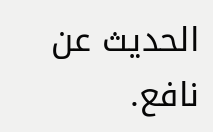الحديث عن نافع.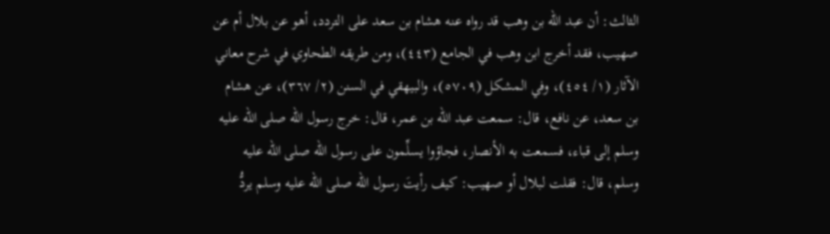الثالث: أن عبد الله بن وهب قد رواه عنه هشام بن سعد على التردد، أهو عن بلال أم عن صهيب، فقد أخرج ابن وهب في الجامع (٤٤٣)، ومن طريقه الطحاوي في شرح معاني الآثار (١/ ٤٥٤)، وفي المشكل (٥٧٠٩)، والبيهقي في السنن (٢/ ٣٦٧)، عن هشام بن سعد، عن نافع، قال: سمعت عبد الله بن عمر، قال: خرج رسول الله صلى الله عليه وسلم إلى قباء، فسمعت به الأنصار، فجاؤوا يسلِّمون على رسول الله صلى الله عليه وسلم، قال: فقلت لبلال أو صهيب: كيف رأيتَ رسول الله صلى الله عليه وسلم يردُّ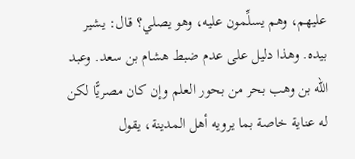عليهم، وهم يسلِّمون عليه، وهو يصلي؟ قال: يشير بيده. وهذا دليل على عدم ضبط هشام بن سعد. وعبد الله بن وهب بحر من بحور العلم وإن كان مصريًّا لكن له عناية خاصة بما يرويه أهل المدينة، يقول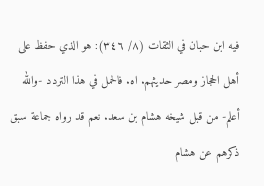فيه ابن حبان في الثقات (٨/ ٣٤٦): هو الذي حفظ على أهل الحجاز ومصر حديثهم. اه. فالحمل في هذا التردد -والله أعلم- من قبل شيخه هشام بن سعد. نعم قد رواه جماعة سبق ذكرهم عن هشام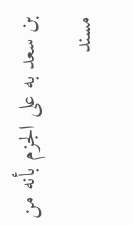بن سعد به على الجزم بأنه من مسند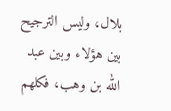بلال، وليس الترجيح بين هؤلاء وبين عبد الله بن وهب، فكلهم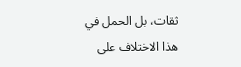ثقات، بل الحمل في هذا الاختلاف على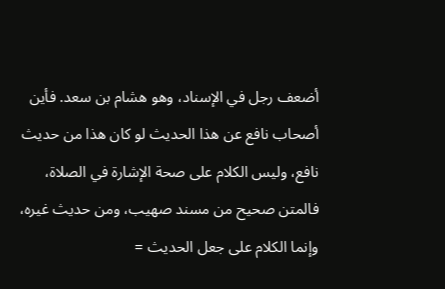أضعف رجل في الإسناد، وهو هشام بن سعد. فأين أصحاب نافع عن هذا الحديث لو كان هذا من حديث نافع، وليس الكلام على صحة الإشارة في الصلاة، فالمتن صحيح من مسند صهيب، ومن حديث غيره، وإنما الكلام على جعل الحديث =